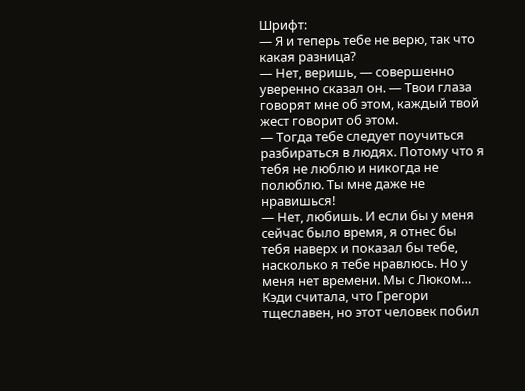Шрифт:
— Я и теперь тебе не верю, так что какая разница?
— Нет, веришь, — совершенно уверенно сказал он. — Твои глаза говорят мне об этом, каждый твой жест говорит об этом.
— Тогда тебе следует поучиться разбираться в людях. Потому что я тебя не люблю и никогда не полюблю. Ты мне даже не нравишься!
— Нет, любишь. И если бы у меня сейчас было время, я отнес бы тебя наверх и показал бы тебе, насколько я тебе нравлюсь. Но у меня нет времени. Мы с Люком…
Кэди считала, что Грегори тщеславен, но этот человек побил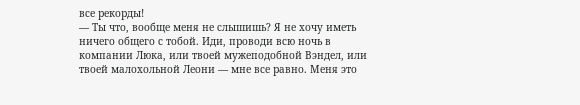все рекорды!
— Ты что, вообще меня не слышишь? Я не хочу иметь ничего общего с тобой. Иди, проводи всю ночь в компании Люка, или твоей мужеподобной Вэндел, или твоей малохольной Леони — мне все равно. Меня это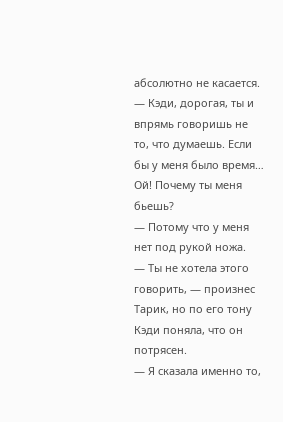абсолютно не касается.
— Кэди, дорогая, ты и впрямь говоришь не то, что думаешь. Если бы у меня было время… Ой! Почему ты меня бьешь?
— Потому что у меня нет под рукой ножа.
— Ты не хотела этого говорить, — произнес Тарик, но по его тону Кэди поняла, что он потрясен.
— Я сказала именно то,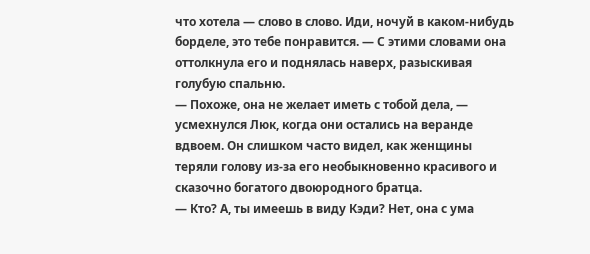что хотела — слово в слово. Иди, ночуй в каком-нибудь борделе, это тебе понравится. — С этими словами она оттолкнула его и поднялась наверх, разыскивая голубую спальню.
— Похоже, она не желает иметь с тобой дела, — усмехнулся Люк, когда они остались на веранде вдвоем. Он слишком часто видел, как женщины теряли голову из-за его необыкновенно красивого и сказочно богатого двоюродного братца.
— Кто? А, ты имеешь в виду Кэди? Нет, она с ума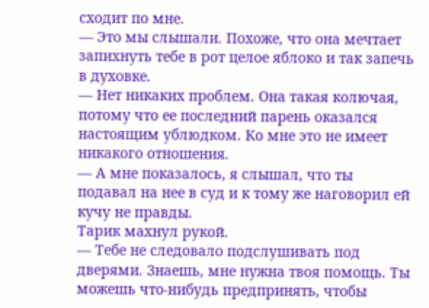сходит по мне.
— Это мы слышали. Похоже, что она мечтает запихнуть тебе в рот целое яблоко и так запечь в духовке.
— Нет никаких проблем. Она такая колючая, потому что ее последний парень оказался настоящим ублюдком. Ко мне это не имеет никакого отношения.
— А мне показалось, я слышал, что ты подавал на нее в суд и к тому же наговорил ей кучу не правды.
Тарик махнул рукой.
— Тебе не следовало подслушивать под дверями. Знаешь, мне нужна твоя помощь. Ты можешь что-нибудь предпринять, чтобы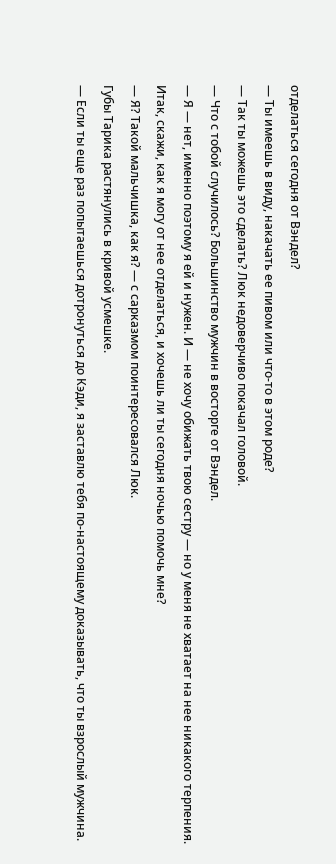отделаться сегодня от Вэндел?
— Ты имеешь в виду, накачать ее пивом или что-то в этом роде?
— Так ты можешь это сделать? Люк недоверчиво покачал головой.
— Что с тобой случилось? Большинство мужчин в восторге от Вэндел.
— Я — нет, именно поэтому я ей и нужен. И — не хочу обижать твою сестру — но у меня не хватает на нее никакого терпения. Итак, скажи, как я могу от нее отделаться, и хочешь ли ты сегодня ночью помочь мне?
— Я? Такой мальчишка, как я? — с сарказмом поинтересовался Люк.
Губы Тарика растянулись в кривой усмешке.
— Если ты еще раз попытаешься дотронуться до Кэди, я заставлю тебя по-настоящему доказывать, что ты взрослый мужчина.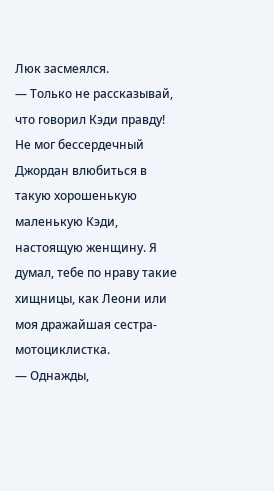Люк засмеялся.
— Только не рассказывай, что говорил Кэди правду! Не мог бессердечный Джордан влюбиться в такую хорошенькую маленькую Кэди, настоящую женщину. Я думал, тебе по нраву такие хищницы, как Леони или моя дражайшая сестра-мотоциклистка.
— Однажды,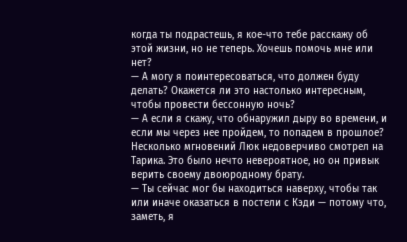когда ты подрастешь, я кое-что тебе расскажу об этой жизни, но не теперь. Хочешь помочь мне или нет?
— А могу я поинтересоваться, что должен буду делать? Окажется ли это настолько интересным, чтобы провести бессонную ночь?
— А если я скажу, что обнаружил дыру во времени, и если мы через нее пройдем, то попадем в прошлое?
Несколько мгновений Люк недоверчиво смотрел на Тарика. Это было нечто невероятное, но он привык верить своему двоюродному брату.
— Ты сейчас мог бы находиться наверху, чтобы так или иначе оказаться в постели с Кэди — потому что, заметь, я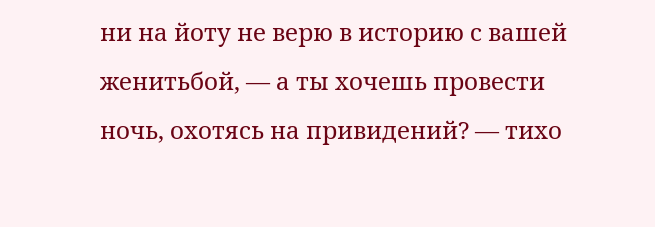ни на йоту не верю в историю с вашей женитьбой, — а ты хочешь провести ночь, охотясь на привидений? — тихо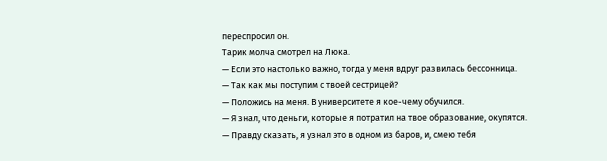переспросил он.
Тарик молча смотрел на Люка.
— Если это настолько важно, тогда у меня вдруг развилась бессонница.
— Так как мы поступим с твоей сестрицей?
— Положись на меня. В университете я кое-чему обучился.
— Я знал, что деньги, которые я потратил на твое образование, окупятся.
— Правду сказать, я узнал это в одном из баров, и, смею тебя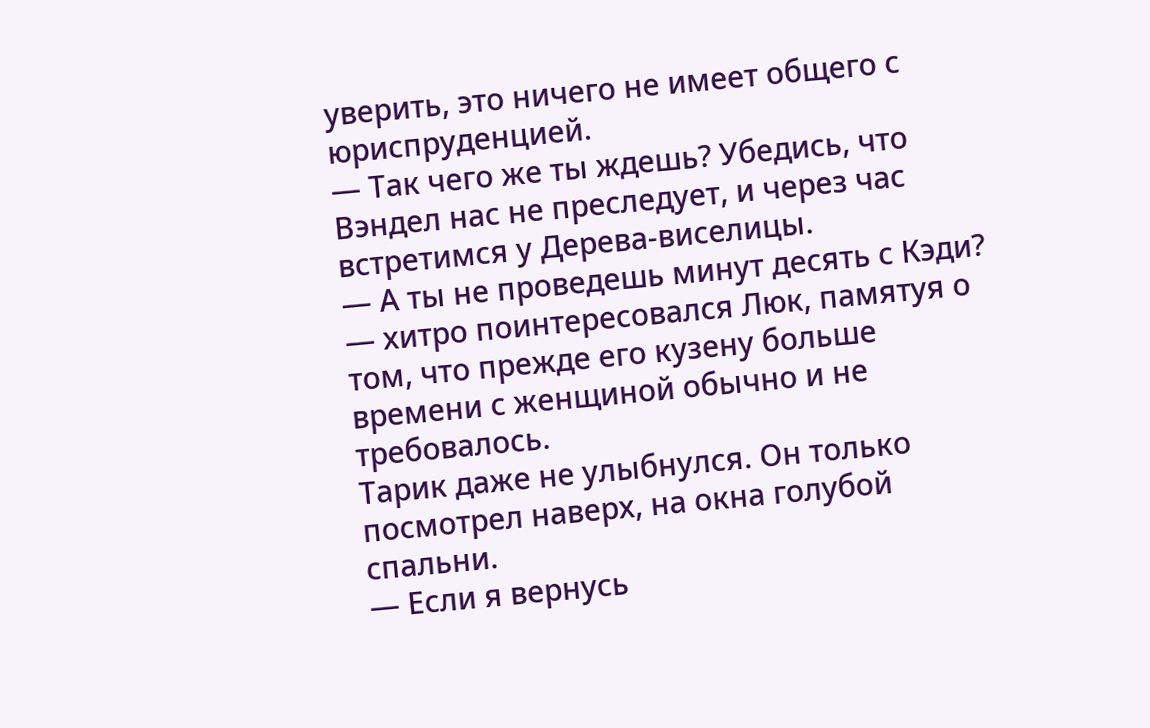уверить, это ничего не имеет общего с юриспруденцией.
— Так чего же ты ждешь? Убедись, что Вэндел нас не преследует, и через час встретимся у Дерева-виселицы.
— А ты не проведешь минут десять с Кэди? — хитро поинтересовался Люк, памятуя о том, что прежде его кузену больше времени с женщиной обычно и не требовалось.
Тарик даже не улыбнулся. Он только посмотрел наверх, на окна голубой спальни.
— Если я вернусь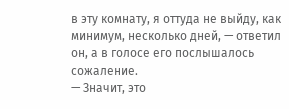в эту комнату, я оттуда не выйду, как минимум, несколько дней, — ответил он, а в голосе его послышалось сожаление.
— Значит, это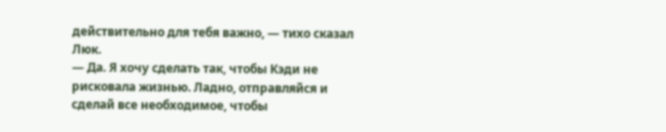действительно для тебя важно, — тихо сказал Люк.
— Да. Я хочу сделать так, чтобы Кэди не рисковала жизнью. Ладно, отправляйся и сделай все необходимое, чтобы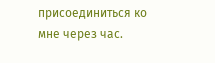присоединиться ко мне через час.